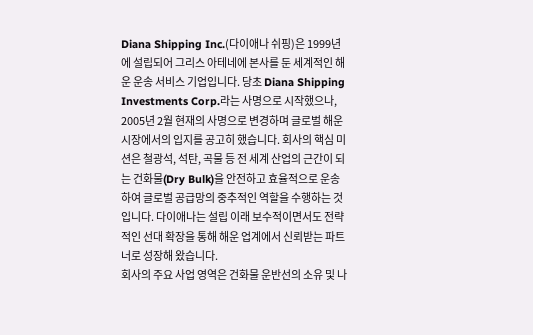Diana Shipping Inc.(다이애나 쉬핑)은 1999년에 설립되어 그리스 아테네에 본사를 둔 세계적인 해운 운송 서비스 기업입니다. 당초 Diana Shipping Investments Corp.라는 사명으로 시작했으나, 2005년 2월 현재의 사명으로 변경하며 글로벌 해운 시장에서의 입지를 공고히 했습니다. 회사의 핵심 미션은 철광석, 석탄, 곡물 등 전 세계 산업의 근간이 되는 건화물(Dry Bulk)을 안전하고 효율적으로 운송하여 글로벌 공급망의 중추적인 역할을 수행하는 것입니다. 다이애나는 설립 이래 보수적이면서도 전략적인 선대 확장을 통해 해운 업계에서 신뢰받는 파트너로 성장해 왔습니다.
회사의 주요 사업 영역은 건화물 운반선의 소유 및 나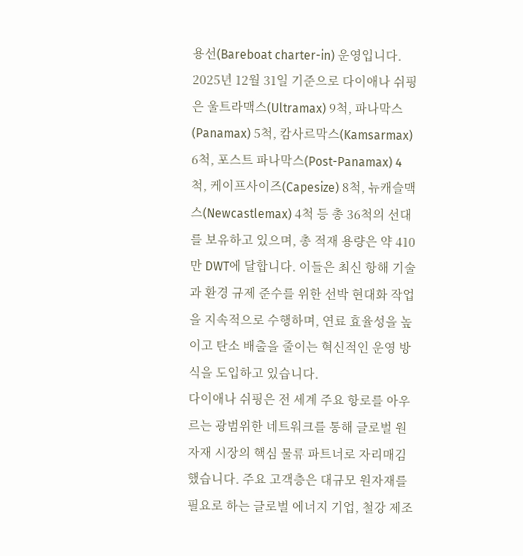용선(Bareboat charter-in) 운영입니다. 2025년 12월 31일 기준으로 다이애나 쉬핑은 울트라맥스(Ultramax) 9척, 파나막스(Panamax) 5척, 캄사르막스(Kamsarmax) 6척, 포스트 파나막스(Post-Panamax) 4척, 케이프사이즈(Capesize) 8척, 뉴캐슬맥스(Newcastlemax) 4척 등 총 36척의 선대를 보유하고 있으며, 총 적재 용량은 약 410만 DWT에 달합니다. 이들은 최신 항해 기술과 환경 규제 준수를 위한 선박 현대화 작업을 지속적으로 수행하며, 연료 효율성을 높이고 탄소 배출을 줄이는 혁신적인 운영 방식을 도입하고 있습니다.
다이애나 쉬핑은 전 세계 주요 항로를 아우르는 광범위한 네트워크를 통해 글로벌 원자재 시장의 핵심 물류 파트너로 자리매김했습니다. 주요 고객층은 대규모 원자재를 필요로 하는 글로벌 에너지 기업, 철강 제조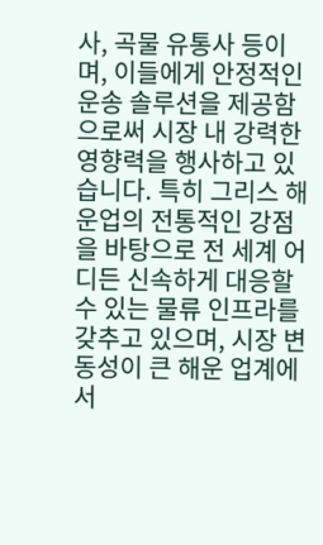사, 곡물 유통사 등이며, 이들에게 안정적인 운송 솔루션을 제공함으로써 시장 내 강력한 영향력을 행사하고 있습니다. 특히 그리스 해운업의 전통적인 강점을 바탕으로 전 세계 어디든 신속하게 대응할 수 있는 물류 인프라를 갖추고 있으며, 시장 변동성이 큰 해운 업계에서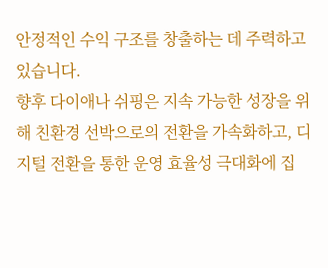안정적인 수익 구조를 창출하는 데 주력하고 있습니다.
향후 다이애나 쉬핑은 지속 가능한 성장을 위해 친환경 선박으로의 전환을 가속화하고, 디지털 전환을 통한 운영 효율성 극대화에 집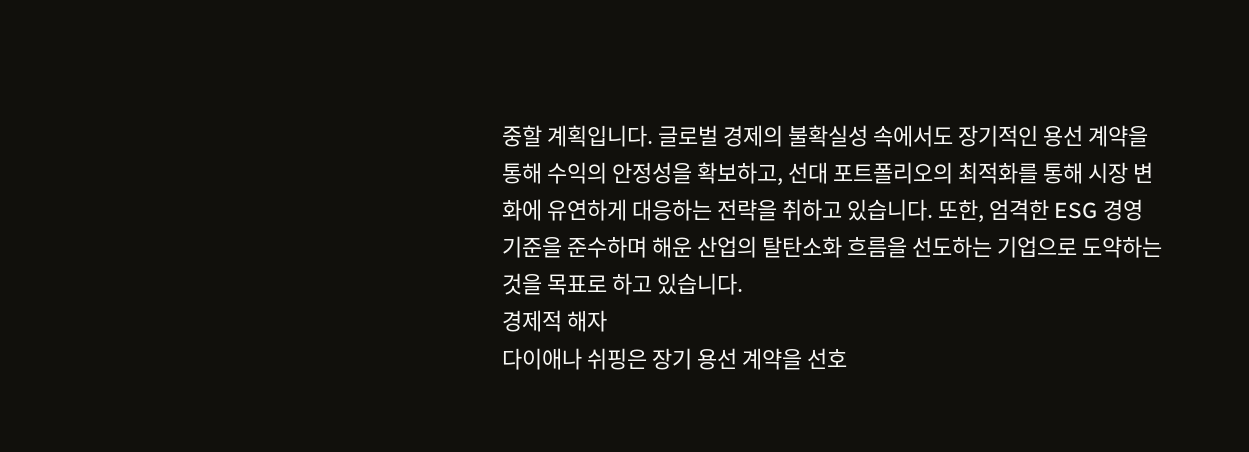중할 계획입니다. 글로벌 경제의 불확실성 속에서도 장기적인 용선 계약을 통해 수익의 안정성을 확보하고, 선대 포트폴리오의 최적화를 통해 시장 변화에 유연하게 대응하는 전략을 취하고 있습니다. 또한, 엄격한 ESG 경영 기준을 준수하며 해운 산업의 탈탄소화 흐름을 선도하는 기업으로 도약하는 것을 목표로 하고 있습니다.
경제적 해자
다이애나 쉬핑은 장기 용선 계약을 선호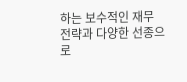하는 보수적인 재무 전략과 다양한 선종으로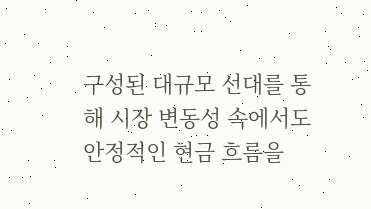구성된 대규모 선대를 통해 시장 변동성 속에서도 안정적인 현금 흐름을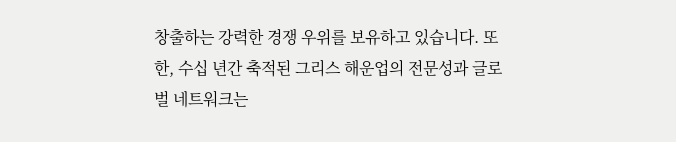창출하는 강력한 경쟁 우위를 보유하고 있습니다. 또한, 수십 년간 축적된 그리스 해운업의 전문성과 글로벌 네트워크는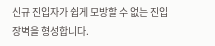신규 진입자가 쉽게 모방할 수 없는 진입 장벽을 형성합니다.